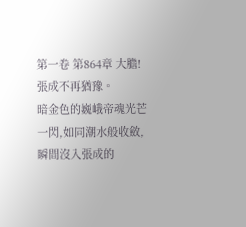第一卷 第864章 大膽!
張成不再猶豫。
暗金色的巍峨帝魂光芒一閃,如同潮水般收斂,瞬間沒入張成的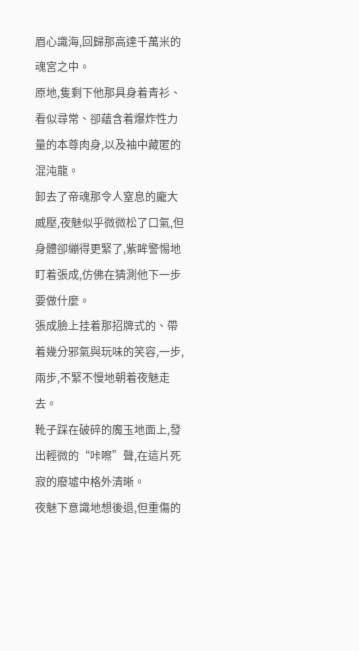眉心識海,回歸那高達千萬米的魂宮之中。
原地,隻剩下他那具身着青衫、看似尋常、卻蘊含着爆炸性力量的本尊肉身,以及袖中藏匿的混沌龍。
卸去了帝魂那令人窒息的龐大威壓,夜魅似乎微微松了口氣,但身體卻繃得更緊了,紫眸警惕地盯着張成,仿佛在猜測他下一步要做什麼。
張成臉上挂着那招牌式的、帶着幾分邪氣與玩味的笑容,一步,兩步,不緊不慢地朝着夜魅走去。
靴子踩在破碎的魔玉地面上,發出輕微的“咔嚓”聲,在這片死寂的廢墟中格外清晰。
夜魅下意識地想後退,但重傷的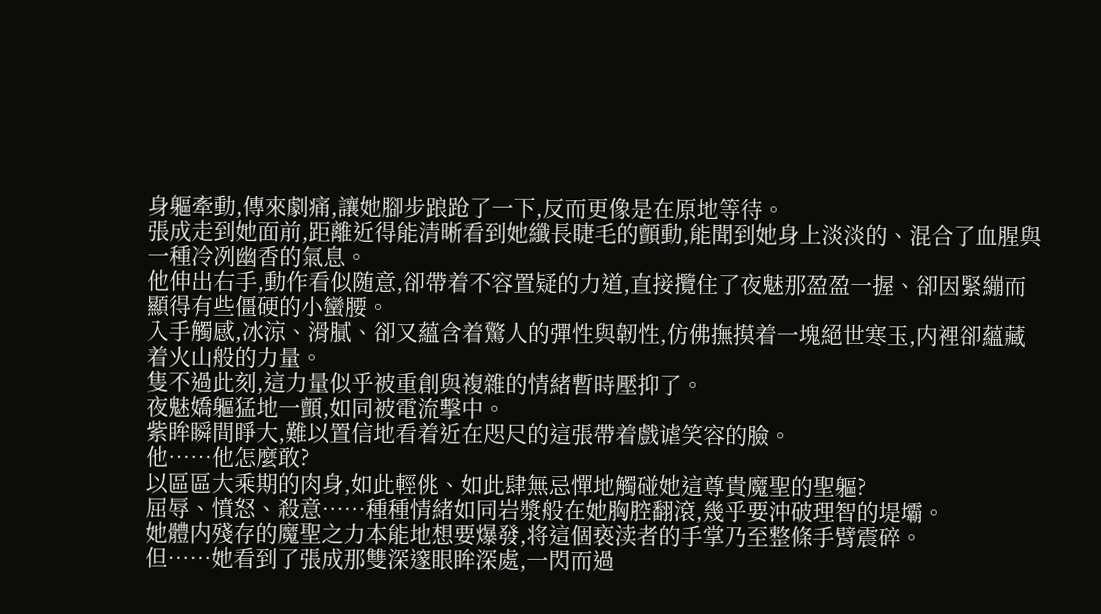身軀牽動,傳來劇痛,讓她腳步踉跄了一下,反而更像是在原地等待。
張成走到她面前,距離近得能清晰看到她纖長睫毛的顫動,能聞到她身上淡淡的、混合了血腥與一種冷冽幽香的氣息。
他伸出右手,動作看似随意,卻帶着不容置疑的力道,直接攬住了夜魅那盈盈一握、卻因緊繃而顯得有些僵硬的小蠻腰。
入手觸感,冰涼、滑膩、卻又蘊含着驚人的彈性與韌性,仿佛撫摸着一塊絕世寒玉,内裡卻蘊藏着火山般的力量。
隻不過此刻,這力量似乎被重創與複雜的情緒暫時壓抑了。
夜魅嬌軀猛地一顫,如同被電流擊中。
紫眸瞬間睜大,難以置信地看着近在咫尺的這張帶着戲谑笑容的臉。
他……他怎麼敢?
以區區大乘期的肉身,如此輕佻、如此肆無忌憚地觸碰她這尊貴魔聖的聖軀?
屈辱、憤怒、殺意……種種情緒如同岩漿般在她胸腔翻滾,幾乎要沖破理智的堤壩。
她體内殘存的魔聖之力本能地想要爆發,将這個亵渎者的手掌乃至整條手臂震碎。
但……她看到了張成那雙深邃眼眸深處,一閃而過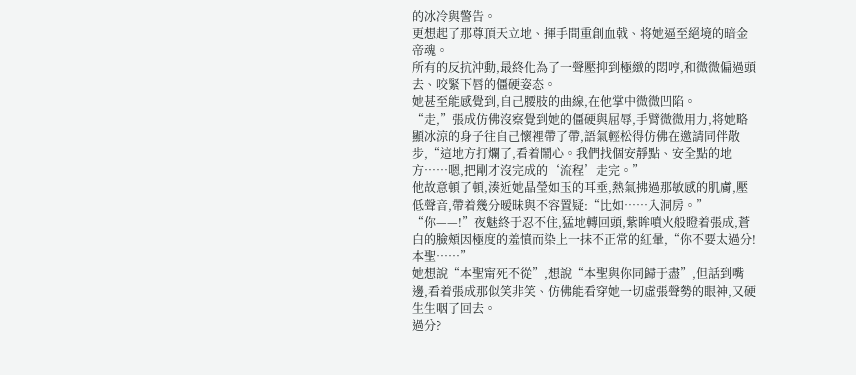的冰冷與警告。
更想起了那尊頂天立地、揮手間重創血戟、将她逼至絕境的暗金帝魂。
所有的反抗沖動,最終化為了一聲壓抑到極緻的悶哼,和微微偏過頭去、咬緊下唇的僵硬姿态。
她甚至能感覺到,自己腰肢的曲線,在他掌中微微凹陷。
“走,”張成仿佛沒察覺到她的僵硬與屈辱,手臂微微用力,将她略顯冰涼的身子往自己懷裡帶了帶,語氣輕松得仿佛在邀請同伴散步,“這地方打爛了,看着鬧心。我們找個安靜點、安全點的地方……嗯,把剛才沒完成的‘流程’走完。”
他故意頓了頓,湊近她晶瑩如玉的耳垂,熱氣拂過那敏感的肌膚,壓低聲音,帶着幾分暧昧與不容置疑:“比如……入洞房。”
“你——!”夜魅終于忍不住,猛地轉回頭,紫眸噴火般瞪着張成,蒼白的臉頰因極度的羞憤而染上一抹不正常的紅暈,“你不要太過分!本聖……”
她想說“本聖甯死不從”,想說“本聖與你同歸于盡”,但話到嘴邊,看着張成那似笑非笑、仿佛能看穿她一切虛張聲勢的眼神,又硬生生咽了回去。
過分?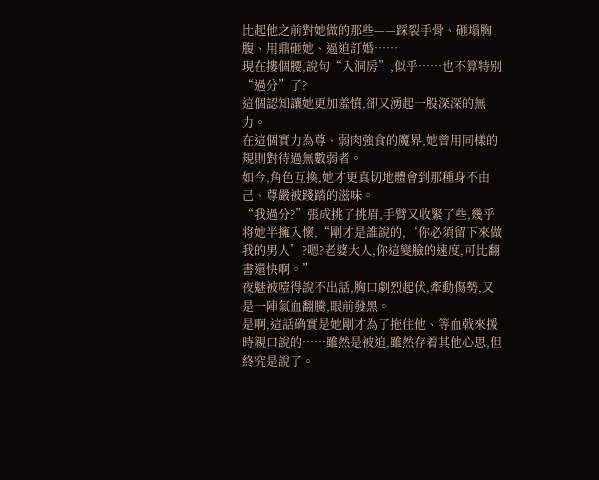比起他之前對她做的那些——踩裂手骨、砸塌胸腹、用鼎砸她、逼迫訂婚……
現在摟個腰,說句“入洞房”,似乎……也不算特别“過分”了?
這個認知讓她更加羞憤,卻又湧起一股深深的無力。
在這個實力為尊、弱肉強食的魔界,她曾用同樣的規則對待過無數弱者。
如今,角色互換,她才更真切地體會到那種身不由己、尊嚴被踐踏的滋味。
“我過分?”張成挑了挑眉,手臂又收緊了些,幾乎将她半擁入懷,“剛才是誰說的,‘你必須留下來做我的男人’?嗯?老婆大人,你這變臉的速度,可比翻書還快啊。”
夜魅被噎得說不出話,胸口劇烈起伏,牽動傷勢,又是一陣氣血翻騰,眼前發黑。
是啊,這話确實是她剛才為了拖住他、等血戟來援時親口說的……雖然是被迫,雖然存着其他心思,但終究是說了。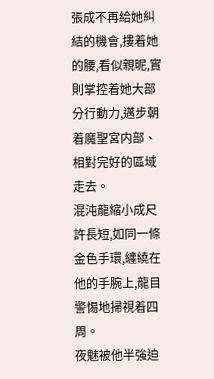張成不再給她糾結的機會,摟着她的腰,看似親昵,實則掌控着她大部分行動力,邁步朝着魔聖宮内部、相對完好的區域走去。
混沌龍縮小成尺許長短,如同一條金色手環,纏繞在他的手腕上,龍目警惕地掃視着四周。
夜魅被他半強迫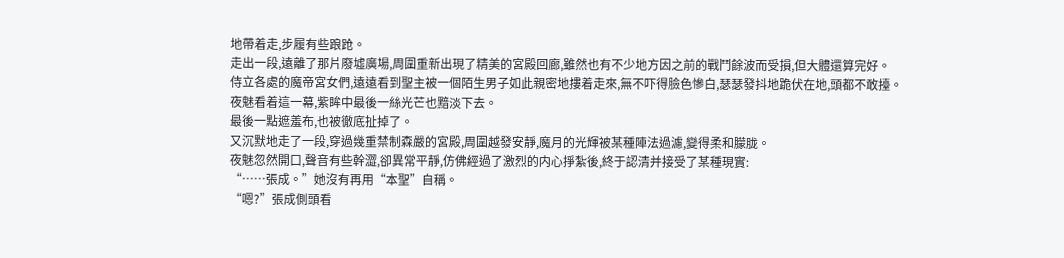地帶着走,步履有些踉跄。
走出一段,遠離了那片廢墟廣場,周圍重新出現了精美的宮殿回廊,雖然也有不少地方因之前的戰鬥餘波而受損,但大體還算完好。
侍立各處的魔帝宮女們,遠遠看到聖主被一個陌生男子如此親密地摟着走來,無不吓得臉色慘白,瑟瑟發抖地跪伏在地,頭都不敢擡。
夜魅看着這一幕,紫眸中最後一絲光芒也黯淡下去。
最後一點遮羞布,也被徹底扯掉了。
又沉默地走了一段,穿過幾重禁制森嚴的宮殿,周圍越發安靜,魔月的光輝被某種陣法過濾,變得柔和朦胧。
夜魅忽然開口,聲音有些幹澀,卻異常平靜,仿佛經過了激烈的内心掙紮後,終于認清并接受了某種現實:
“……張成。”她沒有再用“本聖”自稱。
“嗯?”張成側頭看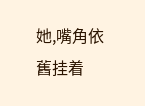她,嘴角依舊挂着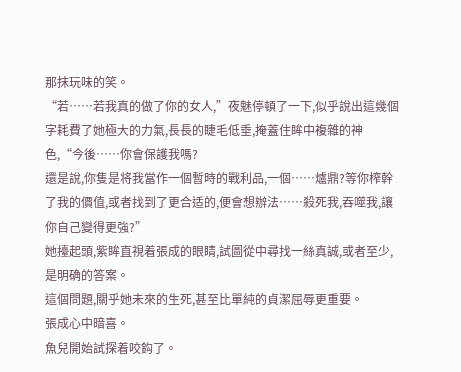那抹玩味的笑。
“若……若我真的做了你的女人,”夜魅停頓了一下,似乎說出這幾個字耗費了她極大的力氣,長長的睫毛低垂,掩蓋住眸中複雜的神色,“今後……你會保護我嗎?
還是說,你隻是将我當作一個暫時的戰利品,一個……爐鼎?等你榨幹了我的價值,或者找到了更合适的,便會想辦法……殺死我,吞噬我,讓你自己變得更強?”
她擡起頭,紫眸直視着張成的眼睛,試圖從中尋找一絲真誠,或者至少,是明确的答案。
這個問題,關乎她未來的生死,甚至比單純的貞潔屈辱更重要。
張成心中暗喜。
魚兒開始試探着咬鈎了。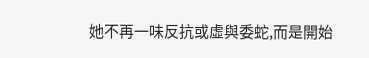她不再一味反抗或虛與委蛇,而是開始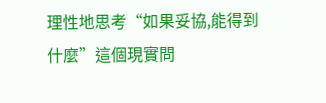理性地思考“如果妥協,能得到什麼”這個現實問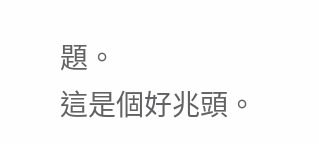題。
這是個好兆頭。